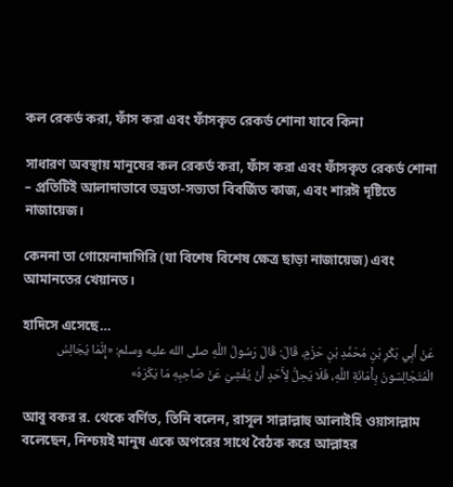কল রেকর্ড করা, ফাঁস করা এবং ফাঁসকৃত রেকর্ড শোনা যাবে কিনা

সাধারণ অবস্থায় মানুষের কল রেকর্ড করা, ফাঁস করা এবং ফাঁসকৃত রেকর্ড শোনা – প্রতিটিই আলাদাভাবে ভদ্রতা-সভ্যতা বিবর্জিত কাজ, এবং শারঈ দৃষ্টিতে নাজায়েজ।

কেননা তা গোয়েনাদাগিরি (যা বিশেষ বিশেষ ক্ষেত্র ছাড়া নাজায়েজ) এবং আমানতের খেয়ানত।

হাদিসে এসেছে…
عَنْ أَبِي بَكْرِ بْنِ مُحَمَّدِ بْنِ حَزْمٍ، قَالَ: قَالَ رَسُولُ اللَّهِ صلى الله عليه وسلم: «إِنَّمَا يُجَالِسُ الْمُتَجَالِسَونَ بِأَمَانَةِ اللَّهِ، فَلَا يَحِلُّ لِأَحَدٍ أَنْ يُفْشِيَ عَنْ صَاحِبِهِ مَا يَكْرَهُ»

আবু বকর র. থেকে বর্ণিত, তিনি বলেন, রাসূল সাল্লাল্লাহু আলাইহি ওয়াসাল্লাম বলেছেন, নিশ্চয়ই মানুষ একে অপরের সাথে বৈঠক করে আল্লাহর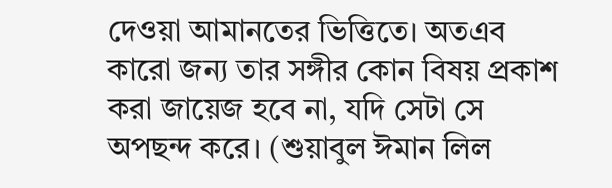দেওয়া আমানতের ভিত্তিতে। অতএব কারো জন্য তার সঙ্গীর কোন বিষয় প্রকাশ করা জায়েজ হবে না, যদি সেটা সে অপছন্দ করে। (শুয়াবুল ঈমান লিল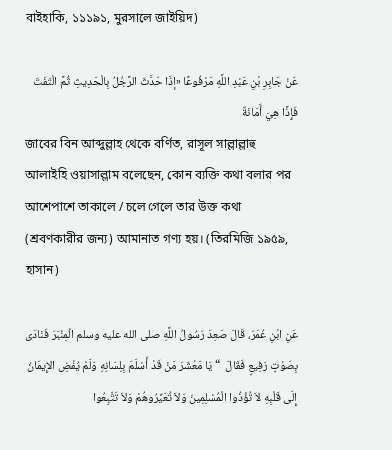বাইহাকি, ১১১৯১, মুরসালে জাইয়িদ)

عَنْ جَابِرِ بْنِ عَبْدِ اللَّهِ مَرْفُوعًا «إذَا حَدَّثَ الرَّجُلُ بِالْحَدِيثِ ثُمَّ الْتَفَتَ فَإِذًا هِيَ أَمَانَةٌ
জাবের বিন আব্দুল্লাহ থেকে বর্ণিত, রাসূল সাল্লাল্লাহু আলাইহি ওয়াসাল্লাম বলেছেন, কোন ব্যক্তি কথা বলার পর আশেপাশে তাকালে / চলে গেলে তার উক্ত কথা (শ্রবণকারীর জন্য) আমানাত গণ্য হয়। (তিরমিজি ১৯৫৯, হাসান)

عَنِ ابْنِ عُمَرَ، قَالَ صَعِدَ رَسُولُ اللَّهِ صلى الله عليه وسلم الْمِنْبَرَ فَنَادَى بِصَوْتٍ رَفِيعٍ فَقَالَ  “ يَا مَعْشَرَ مَنْ قَدْ أَسْلَمَ بِلِسَانِهِ وَلَمْ يُفْضِ الإِيمَانُ إِلَى قَلْبِهِ لاَ تُؤْذُوا الْمُسْلِمِينَ وَلاَ تُعَيِّرُوهُمْ وَلاَ تَتَّبِعُوا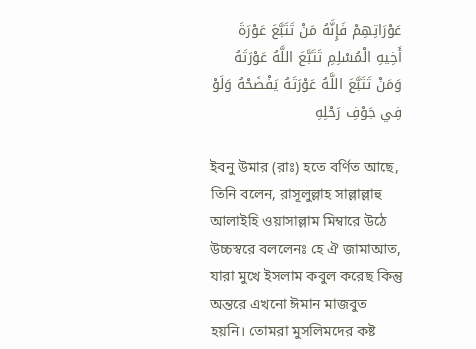عَوْرَاتِهِمْ فَإِنَّهُ مَنْ تَتَبَّعَ عَوْرَةَ أَخِيهِ الْمُسْلِمِ تَتَبَّعَ اللَّهُ عَوْرَتَهُ وَمَنْ تَتَبَّعَ اللَّهُ عَوْرَتَهُ يَفْضَحْهُ وَلَوْ فِي جَوْفِ رَحْلِهِ

ইবনু উমার (রাঃ) হতে বর্ণিত আছে, তিনি বলেন, রাসূলুল্লাহ সাল্লাল্লাহু আলাইহি ওয়াসাল্লাম মিম্বারে উঠে উচ্চস্বরে বললেনঃ হে ঐ জামাআত, যারা মুখে ইসলাম কবুল করেছ কিন্তু অন্তরে এখনো ঈমান মাজবুত হয়নি। তোমরা মুসলিমদের কষ্ট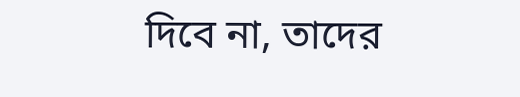দিবে না, তাদের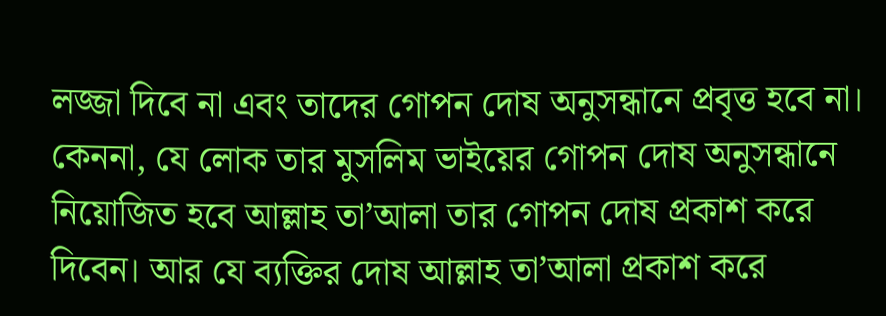লজ্জা দিবে না এবং তাদের গোপন দোষ অনুসন্ধানে প্রবৃত্ত হবে না। কেননা, যে লোক তার মুসলিম ভাইয়ের গোপন দোষ অনুসন্ধানে নিয়োজিত হবে আল্লাহ তা’আলা তার গোপন দোষ প্রকাশ করে দিবেন। আর যে ব্যক্তির দোষ আল্লাহ তা’আলা প্রকাশ করে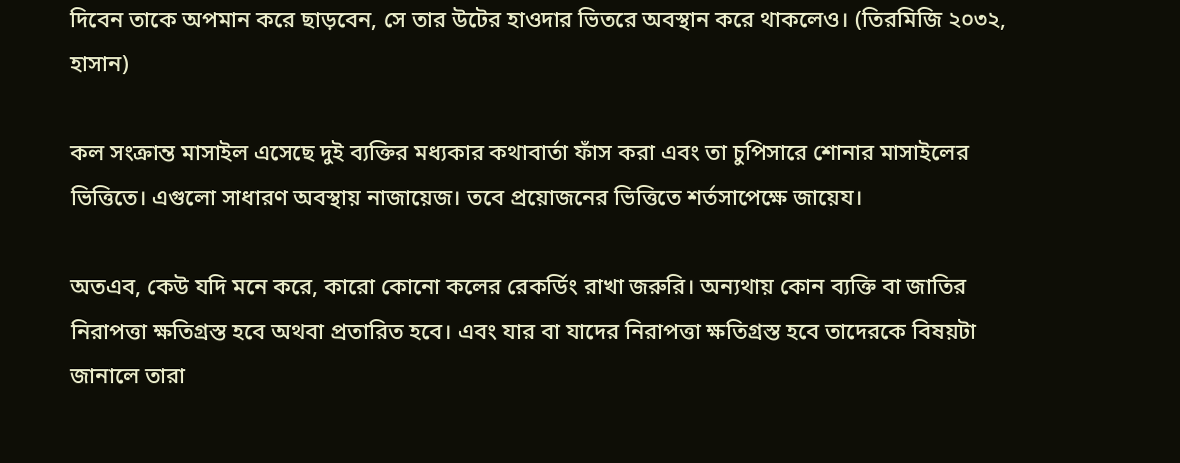দিবেন তাকে অপমান করে ছাড়বেন, সে তার উটের হাওদার ভিতরে অবস্থান করে থাকলেও। (তিরমিজি ২০৩২, হাসান)

কল সংক্রান্ত মাসাইল এসেছে দুই ব্যক্তির মধ্যকার কথাবার্তা ফাঁস করা এবং তা চুপিসারে শোনার মাসাইলের ভিত্তিতে। এগুলো সাধারণ অবস্থায় নাজায়েজ। তবে প্রয়োজনের ভিত্তিতে শর্তসাপেক্ষে জায়েয।

অতএব, কেউ যদি মনে করে, কারো কোনো কলের রেকর্ডিং রাখা জরুরি। অন্যথায় কোন ব্যক্তি বা জাতির নিরাপত্তা ক্ষতিগ্রস্ত হবে অথবা প্রতারিত হবে। এবং যার বা যাদের নিরাপত্তা ক্ষতিগ্রস্ত হবে তাদেরকে বিষয়টা জানালে তারা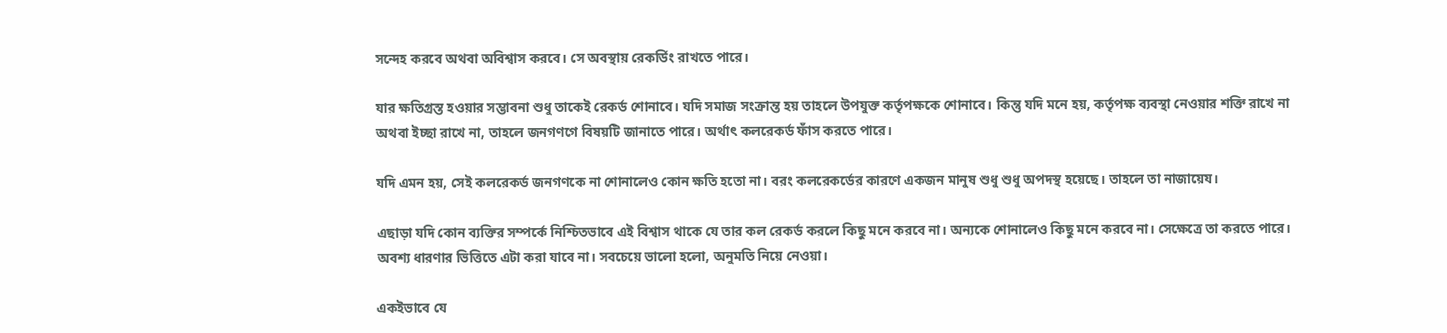সন্দেহ করবে অথবা অবিশ্বাস করবে। সে অবস্থায় রেকর্ডিং রাখতে পারে।

যার ক্ষতিগ্রস্ত হওয়ার সম্ভাবনা শুধু তাকেই রেকর্ড শোনাবে। যদি সমাজ সংক্রান্ত হয় তাহলে উপযুক্ত কর্তৃপক্ষকে শোনাবে। কিন্তু যদি মনে হয়, কর্তৃপক্ষ ব্যবস্থা নেওয়ার শক্তি রাখে না অথবা ইচ্ছা রাখে না, তাহলে জনগণগে বিষয়টি জানাতে পারে। অর্থাৎ কলরেকর্ড ফাঁস করতে পারে।

যদি এমন হয়, সেই কলরেকর্ড জনগণকে না শোনালেও কোন ক্ষতি হতো না। বরং কলরেকর্ডের কারণে একজন মানুষ শুধু শুধু অপদস্থ হয়েছে। তাহলে তা নাজায়েয।

এছাড়া যদি কোন ব্যক্তির সম্পর্কে নিশ্চিতভাবে এই বিশ্বাস থাকে যে তার কল রেকর্ড করলে কিছু মনে করবে না। অন্যকে শোনালেও কিছু মনে করবে না। সেক্ষেত্রে তা করতে পারে। অবশ্য ধারণার ভিত্তিতে এটা করা যাবে না। সবচেয়ে ভালো হলো, অনুমতি নিয়ে নেওয়া।

একইভাবে যে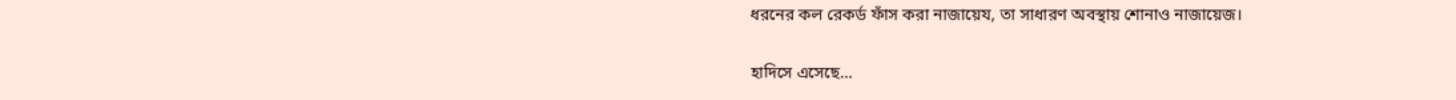ধরনের কল রেকর্ড ফাঁস করা নাজায়েয, তা সাধারণ অবস্থায় শোনাও নাজায়েজ।

হাদিসে এসেছে…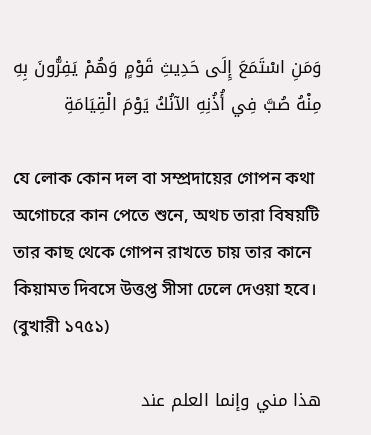وَمَنِ اسْتَمَعَ إِلَى حَدِيثِ قَوْمٍ وَهُمْ يَفِرُّونَ بِهِ مِنْهُ صُبَّ فِي أُذُنِهِ الآنُكُ يَوْمَ الْقِيَامَةِ

যে লোক কোন দল বা সম্প্রদায়ের গোপন কথা অগোচরে কান পেতে শুনে, অথচ তারা বিষয়টি তার কাছ থেকে গোপন রাখতে চায় তার কানে কিয়ামত দিবসে উত্তপ্ত সীসা ঢেলে দেওয়া হবে। (বুখারী ১৭৫১)

هذا مني وإنما العلم عند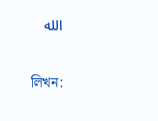الله

লিখন: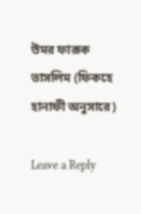উমর ফারূক তাসলিম (ফিকহে হানাফী অনুসারে)

Leave a Reply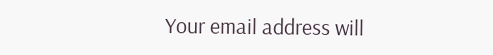Your email address will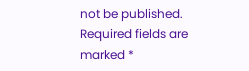not be published. Required fields are marked *